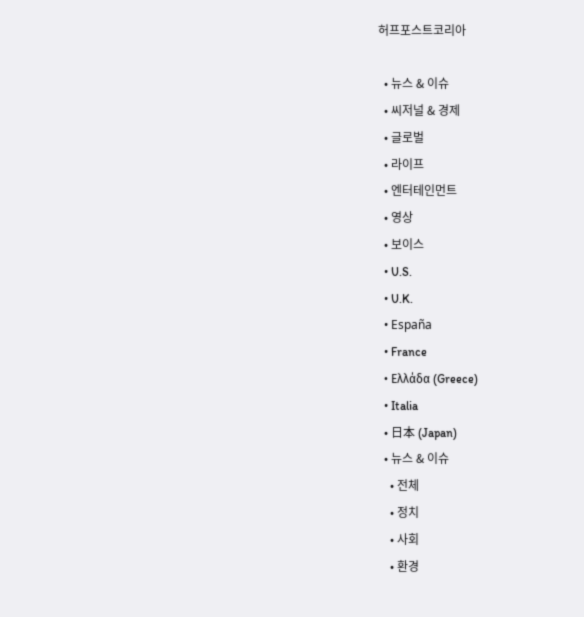허프포스트코리아

  • 뉴스 & 이슈
  • 씨저널 & 경제
  • 글로벌
  • 라이프
  • 엔터테인먼트
  • 영상
  • 보이스
  • U.S.
  • U.K.
  • España
  • France
  • Ελλάδα (Greece)
  • Italia
  • 日本 (Japan)
  • 뉴스 & 이슈
    • 전체
    • 정치
    • 사회
    • 환경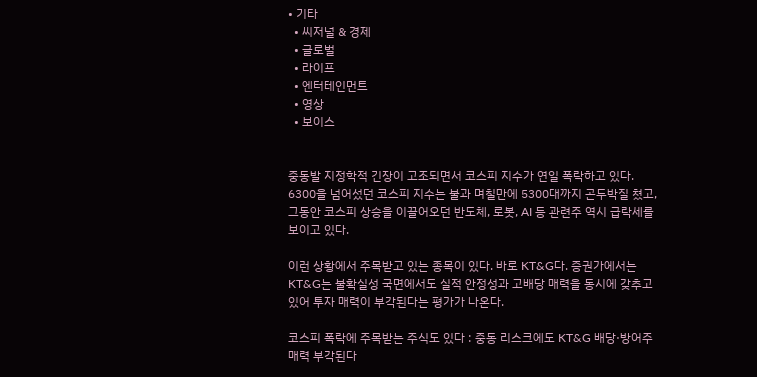• 기타
  • 씨저널 & 경제
  • 글로벌
  • 라이프
  • 엔터테인먼트
  • 영상
  • 보이스


중동발 지정학적 긴장이 고조되면서 코스피 지수가 연일 폭락하고 있다. 6300을 넘어섰던 코스피 지수는 불과 며칠만에 5300대까지 곤두박질 쳤고, 그동안 코스피 상승을 이끌어오던 반도체, 로봇, AI 등 관련주 역시 급락세를 보이고 있다.

이런 상황에서 주목받고 있는 종목이 있다. 바로 KT&G다. 증권가에서는 KT&G는 불확실성 국면에서도 실적 안정성과 고배당 매력을 동시에 갖추고 있어 투자 매력이 부각된다는 평가가 나온다.

코스피 폭락에 주목받는 주식도 있다 : 중동 리스크에도 KT&G 배당·방어주 매력 부각된다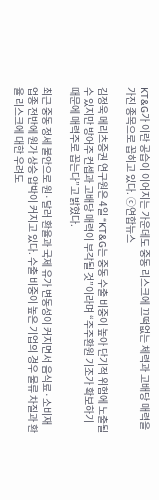KT&G가 이란 공습이 이어지는 가운데도 중동 리스크에 끄떡없는 체력과 고배당 매력을 가진 종목으로 꼽히고 있다. ⓒ연합뉴스

김정욱 메리츠증권 연구원은 4일 “KT&G는 중동 수출 비중이 높아 단기적 위험에 노출될 수 있지만 방어주 컨셉과 고배당 매력이 부각될 것”이라며 “주주환원 기조가 확보하기 때문에 매력주로 꼽는다”고 밝혔다.

최근 중동 정세 불안으로 원·달러 환율과 국제 유가 변동성이 커지면서 음식료·소비재 업종 전반에 원가 상승 압박이 커지고 있다. 수출 비중이 높은 기업의 경우 물류 차질과 환율 리스크에 대한 우려도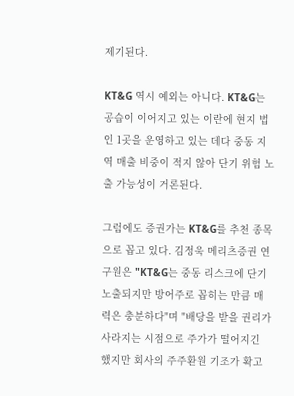제기된다.

KT&G 역시 예외는 아니다. KT&G는 공습이 이어지고 있는 이란에 현지 법인 1곳을 운영하고 있는 데다 중동 지역 매출 비중이 적지 않아 단기 위험 노출 가능성이 거론된다.

그럼에도 증권가는 KT&G를 추천 종목으로 꼽고 있다. 김정욱 메리츠증권 연구원은 "KT&G는 중동 리스크에 단기 노출되지만 방어주로 꼽히는 만큼 매력은 충분하다"며 "배당을 받을 권리가 사라지는 시점으로 주가가 떨어지긴 했지만 회사의 주주환원 기조가 확고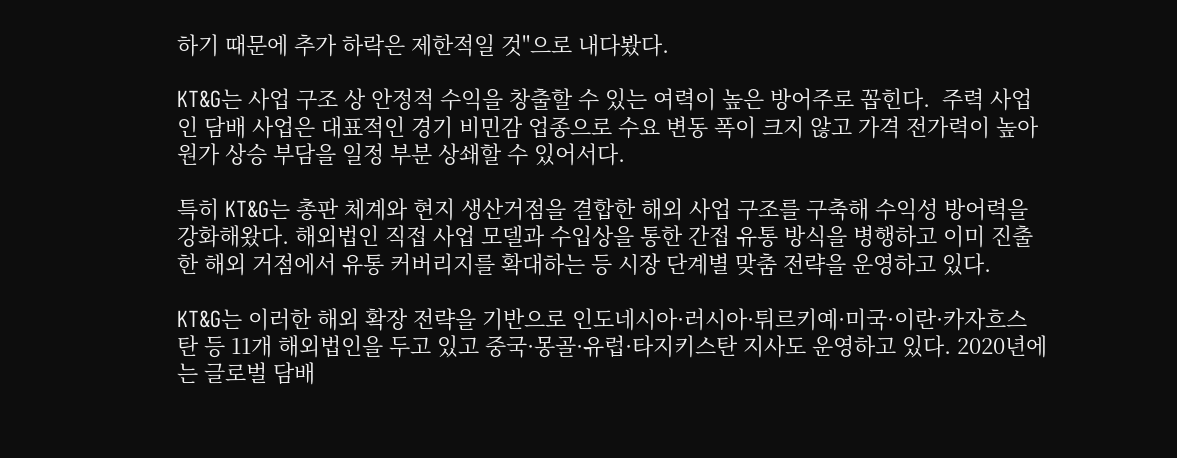하기 때문에 추가 하락은 제한적일 것"으로 내다봤다.

KT&G는 사업 구조 상 안정적 수익을 창출할 수 있는 여력이 높은 방어주로 꼽힌다.  주력 사업인 담배 사업은 대표적인 경기 비민감 업종으로 수요 변동 폭이 크지 않고 가격 전가력이 높아 원가 상승 부담을 일정 부분 상쇄할 수 있어서다.

특히 KT&G는 총판 체계와 현지 생산거점을 결합한 해외 사업 구조를 구축해 수익성 방어력을 강화해왔다. 해외법인 직접 사업 모델과 수입상을 통한 간접 유통 방식을 병행하고 이미 진출한 해외 거점에서 유통 커버리지를 확대하는 등 시장 단계별 맞춤 전략을 운영하고 있다.

KT&G는 이러한 해외 확장 전략을 기반으로 인도네시아·러시아·튀르키예·미국·이란·카자흐스탄 등 11개 해외법인을 두고 있고 중국·몽골·유럽·타지키스탄 지사도 운영하고 있다. 2020년에는 글로벌 담배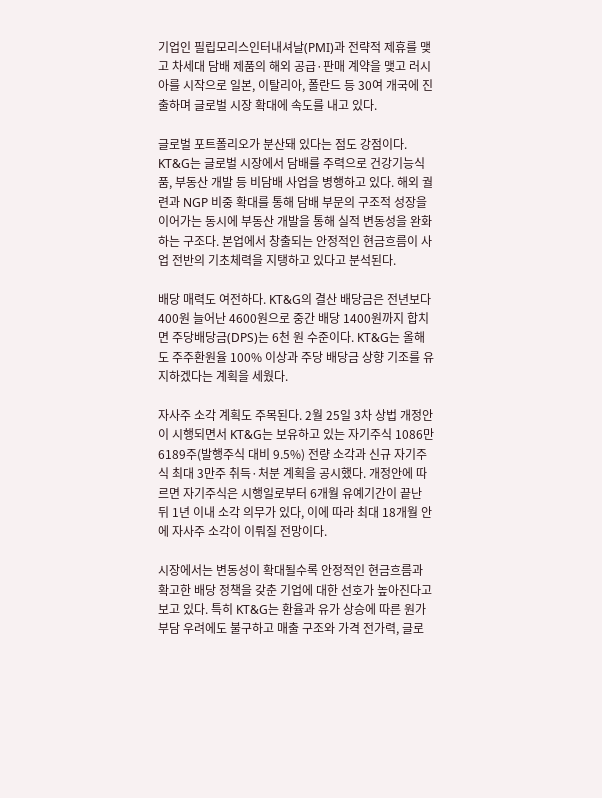기업인 필립모리스인터내셔날(PMI)과 전략적 제휴를 맺고 차세대 담배 제품의 해외 공급·판매 계약을 맺고 러시아를 시작으로 일본, 이탈리아, 폴란드 등 30여 개국에 진출하며 글로벌 시장 확대에 속도를 내고 있다.

글로벌 포트폴리오가 분산돼 있다는 점도 강점이다. KT&G는 글로벌 시장에서 담배를 주력으로 건강기능식품, 부동산 개발 등 비담배 사업을 병행하고 있다. 해외 궐련과 NGP 비중 확대를 통해 담배 부문의 구조적 성장을 이어가는 동시에 부동산 개발을 통해 실적 변동성을 완화하는 구조다. 본업에서 창출되는 안정적인 현금흐름이 사업 전반의 기초체력을 지탱하고 있다고 분석된다.

배당 매력도 여전하다. KT&G의 결산 배당금은 전년보다 400원 늘어난 4600원으로 중간 배당 1400원까지 합치면 주당배당금(DPS)는 6천 원 수준이다. KT&G는 올해도 주주환원율 100% 이상과 주당 배당금 상향 기조를 유지하겠다는 계획을 세웠다.

자사주 소각 계획도 주목된다. 2월 25일 3차 상법 개정안이 시행되면서 KT&G는 보유하고 있는 자기주식 1086만6189주(발행주식 대비 9.5%) 전량 소각과 신규 자기주식 최대 3만주 취득·처분 계획을 공시했다. 개정안에 따르면 자기주식은 시행일로부터 6개월 유예기간이 끝난 뒤 1년 이내 소각 의무가 있다, 이에 따라 최대 18개월 안에 자사주 소각이 이뤄질 전망이다.

시장에서는 변동성이 확대될수록 안정적인 현금흐름과 확고한 배당 정책을 갖춘 기업에 대한 선호가 높아진다고 보고 있다. 특히 KT&G는 환율과 유가 상승에 따른 원가 부담 우려에도 불구하고 매출 구조와 가격 전가력, 글로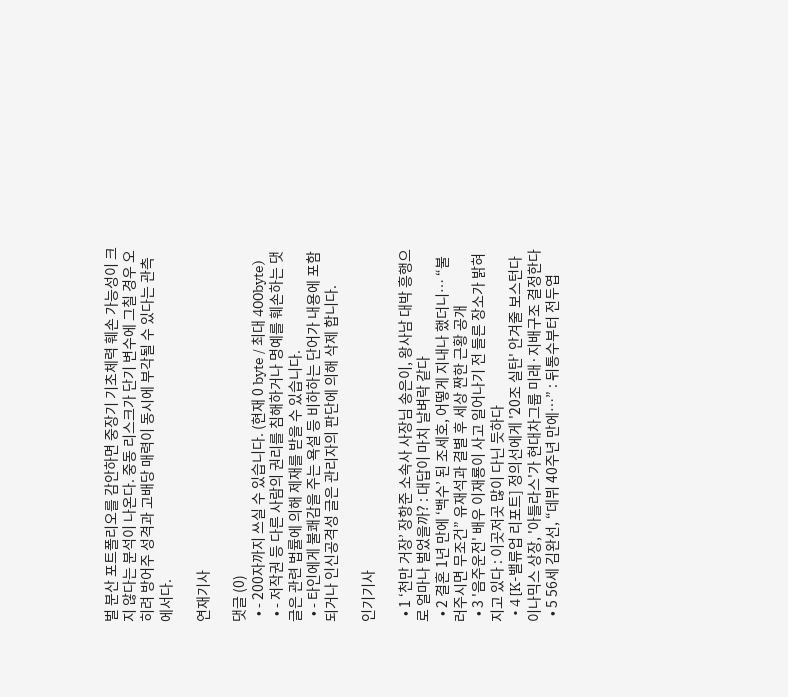벌 분산 포트폴리오를 감안하면 중장기 기초체력 훼손 가능성이 크지 않다는 분석이 나온다. 중동 리스크가 단기 변수에 그칠 경우 오히려 방어주 성격과 고배당 매력이 동시에 부각될 수 있다는 관측에서다.

연재기사

댓글 (0)
  • - 200자까지 쓰실 수 있습니다. (현재 0 byte / 최대 400byte)
  • - 저작권 등 다른 사람의 권리를 침해하거나 명예를 훼손하는 댓글은 관련 법률에 의해 제재를 받을 수 있습니다.
  • - 타인에게 불쾌감을 주는 욕설 등 비하하는 단어가 내용에 포함되거나 인신공격성 글은 관리자의 판단에 의해 삭제 합니다.

인기기사

  • 1 ‘천만 거장’ 장항준 소속사 사장님 송은이, 왕사남 대박 흥행으로 얼마나 벌었을까? : 대답이 마치 날벼락 같다
  • 2 결혼 1년 만에 ‘백수’ 된 조세호, 어떻게 지내나 했더니… “불러주시면 무조건” 유재석과 결별 후 세상 짠한 근황 공개
  • 3 '음주운전' 배우 이재룡이 사고 일어나기 전 들른 장소가 밝혀지고 있다 : 이곳저곳 많이 다닌 듯하다
  • 4 [K-밸류업 리포트] 정의선에게 '20조 실탄' 안겨줄 보스턴다이나믹스 상장, '아틀라스'가 현대차그룹 미래·지배구조 결정한다
  • 5 56세 김완선, “데뷔 40주년 만에…” : 뒤통수부터 전두엽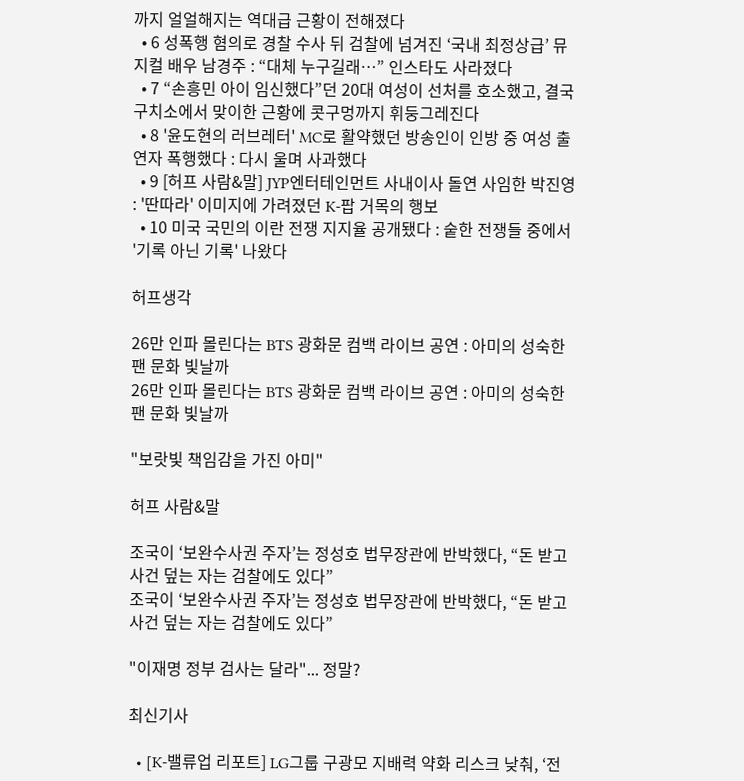까지 얼얼해지는 역대급 근황이 전해졌다
  • 6 성폭행 혐의로 경찰 수사 뒤 검찰에 넘겨진 ‘국내 최정상급’ 뮤지컬 배우 남경주 : “대체 누구길래…” 인스타도 사라졌다
  • 7 “손흥민 아이 임신했다”던 20대 여성이 선처를 호소했고, 결국 구치소에서 맞이한 근황에 콧구멍까지 휘둥그레진다
  • 8 '윤도현의 러브레터' MC로 활약했던 방송인이 인방 중 여성 출연자 폭행했다 : 다시 울며 사과했다
  • 9 [허프 사람&말] JYP엔터테인먼트 사내이사 돌연 사임한 박진영 : '딴따라' 이미지에 가려졌던 K-팝 거목의 행보
  • 10 미국 국민의 이란 전쟁 지지율 공개됐다 : 숱한 전쟁들 중에서 '기록 아닌 기록' 나왔다

허프생각

26만 인파 몰린다는 BTS 광화문 컴백 라이브 공연 : 아미의 성숙한 팬 문화 빛날까
26만 인파 몰린다는 BTS 광화문 컴백 라이브 공연 : 아미의 성숙한 팬 문화 빛날까

"보랏빛 책임감을 가진 아미"

허프 사람&말

조국이 ‘보완수사권 주자’는 정성호 법무장관에 반박했다, “돈 받고 사건 덮는 자는 검찰에도 있다”
조국이 ‘보완수사권 주자’는 정성호 법무장관에 반박했다, “돈 받고 사건 덮는 자는 검찰에도 있다”

"이재명 정부 검사는 달라"... 정말?

최신기사

  • [K-밸류업 리포트] LG그룹 구광모 지배력 약화 리스크 낮춰, ‘전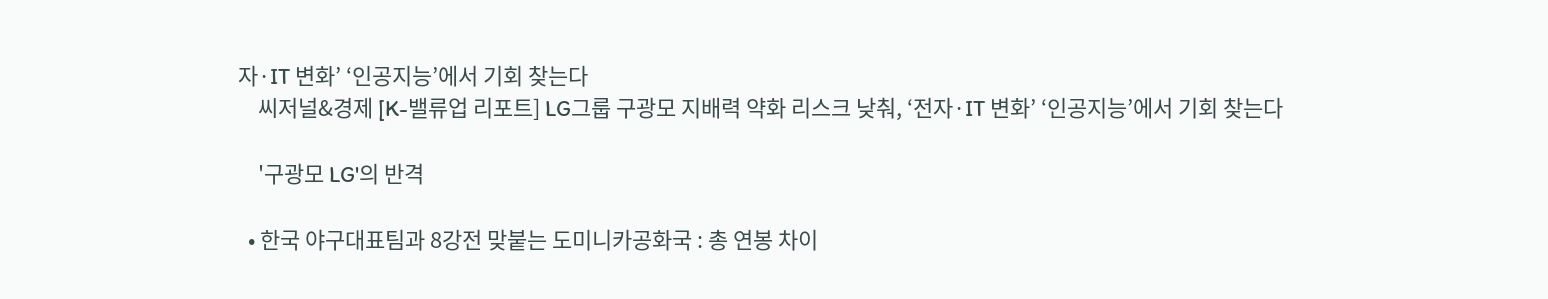자·IT 변화’ ‘인공지능’에서 기회 찾는다
    씨저널&경제 [K-밸류업 리포트] LG그룹 구광모 지배력 약화 리스크 낮춰, ‘전자·IT 변화’ ‘인공지능’에서 기회 찾는다

    '구광모 LG'의 반격

  • 한국 야구대표팀과 8강전 맞붙는 도미니카공화국 : 총 연봉 차이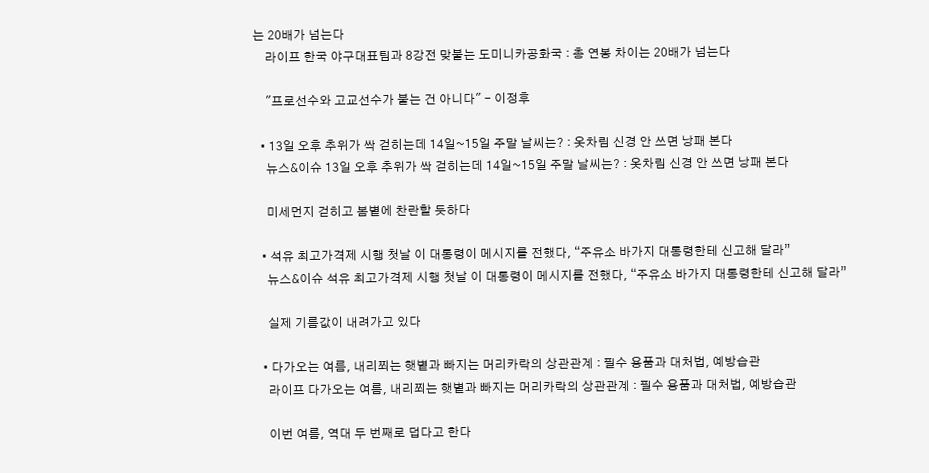는 20배가 넘는다
    라이프 한국 야구대표팀과 8강전 맞붙는 도미니카공화국 : 총 연봉 차이는 20배가 넘는다

    "프로선수와 고교선수가 붙는 건 아니다" - 이정후

  • 13일 오후 추위가 싹 걷히는데 14일~15일 주말 날씨는? : 옷차림 신경 안 쓰면 낭패 본다
    뉴스&이슈 13일 오후 추위가 싹 걷히는데 14일~15일 주말 날씨는? : 옷차림 신경 안 쓰면 낭패 본다

    미세먼지 걷히고 봄볕에 찬란할 듯하다

  • 석유 최고가격제 시행 첫날 이 대통령이 메시지를 전했다, “주유소 바가지 대통령한테 신고해 달라”
    뉴스&이슈 석유 최고가격제 시행 첫날 이 대통령이 메시지를 전했다, “주유소 바가지 대통령한테 신고해 달라”

    실제 기름값이 내려가고 있다

  • 다가오는 여름, 내리쬐는 햇볕과 빠지는 머리카락의 상관관계 : 필수 용품과 대처법, 예방습관
    라이프 다가오는 여름, 내리쬐는 햇볕과 빠지는 머리카락의 상관관계 : 필수 용품과 대처법, 예방습관

    이번 여름, 역대 두 번째로 덥다고 한다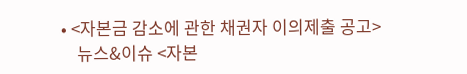• <자본금 감소에 관한 채권자 이의제출 공고>
    뉴스&이슈 <자본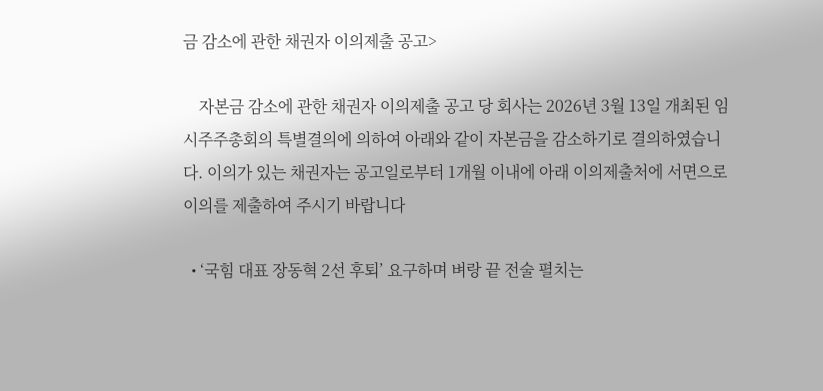금 감소에 관한 채권자 이의제출 공고>

    자본금 감소에 관한 채권자 이의제출 공고 당 회사는 2026년 3월 13일 개최된 임시주주총회의 특별결의에 의하여 아래와 같이 자본금을 감소하기로 결의하였습니다. 이의가 있는 채권자는 공고일로부터 1개월 이내에 아래 이의제출처에 서면으로 이의를 제출하여 주시기 바랍니다

  • ‘국힘 대표 장동혁 2선 후퇴’ 요구하며 벼랑 끝 전술 펼치는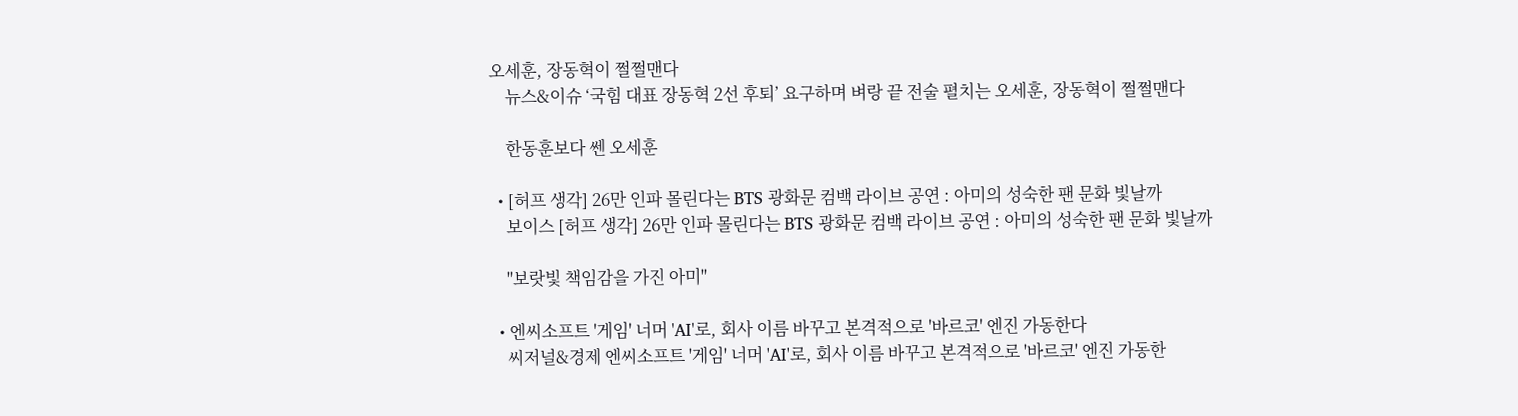오세훈, 장동혁이 쩔쩔맨다
    뉴스&이슈 ‘국힘 대표 장동혁 2선 후퇴’ 요구하며 벼랑 끝 전술 펼치는 오세훈, 장동혁이 쩔쩔맨다

    한동훈보다 쎈 오세훈

  • [허프 생각] 26만 인파 몰린다는 BTS 광화문 컴백 라이브 공연 : 아미의 성숙한 팬 문화 빛날까
    보이스 [허프 생각] 26만 인파 몰린다는 BTS 광화문 컴백 라이브 공연 : 아미의 성숙한 팬 문화 빛날까

    "보랏빛 책임감을 가진 아미"

  • 엔씨소프트 '게임' 너머 'AI'로, 회사 이름 바꾸고 본격적으로 '바르코' 엔진 가동한다
    씨저널&경제 엔씨소프트 '게임' 너머 'AI'로, 회사 이름 바꾸고 본격적으로 '바르코' 엔진 가동한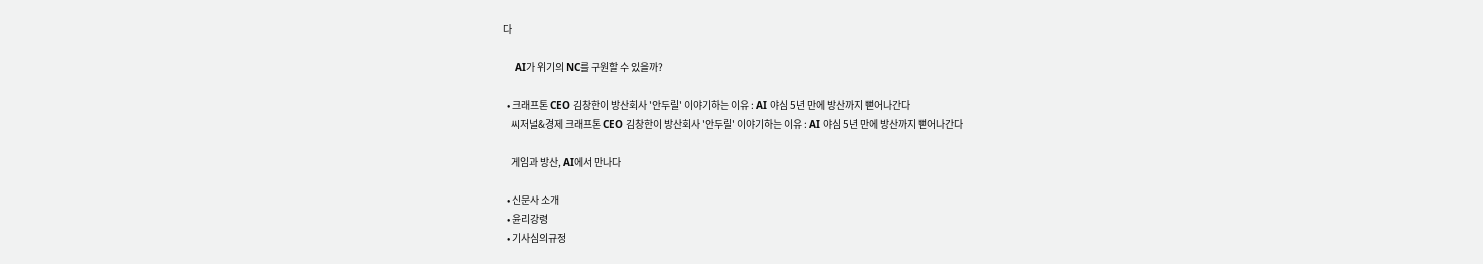다

    AI가 위기의 NC를 구원할 수 있을까?

  • 크래프톤 CEO 김창한이 방산회사 '안두릴' 이야기하는 이유 : AI 야심 5년 만에 방산까지 뻗어나간다
    씨저널&경제 크래프톤 CEO 김창한이 방산회사 '안두릴' 이야기하는 이유 : AI 야심 5년 만에 방산까지 뻗어나간다

    게임과 방산, AI에서 만나다

  • 신문사 소개
  • 윤리강령
  • 기사심의규정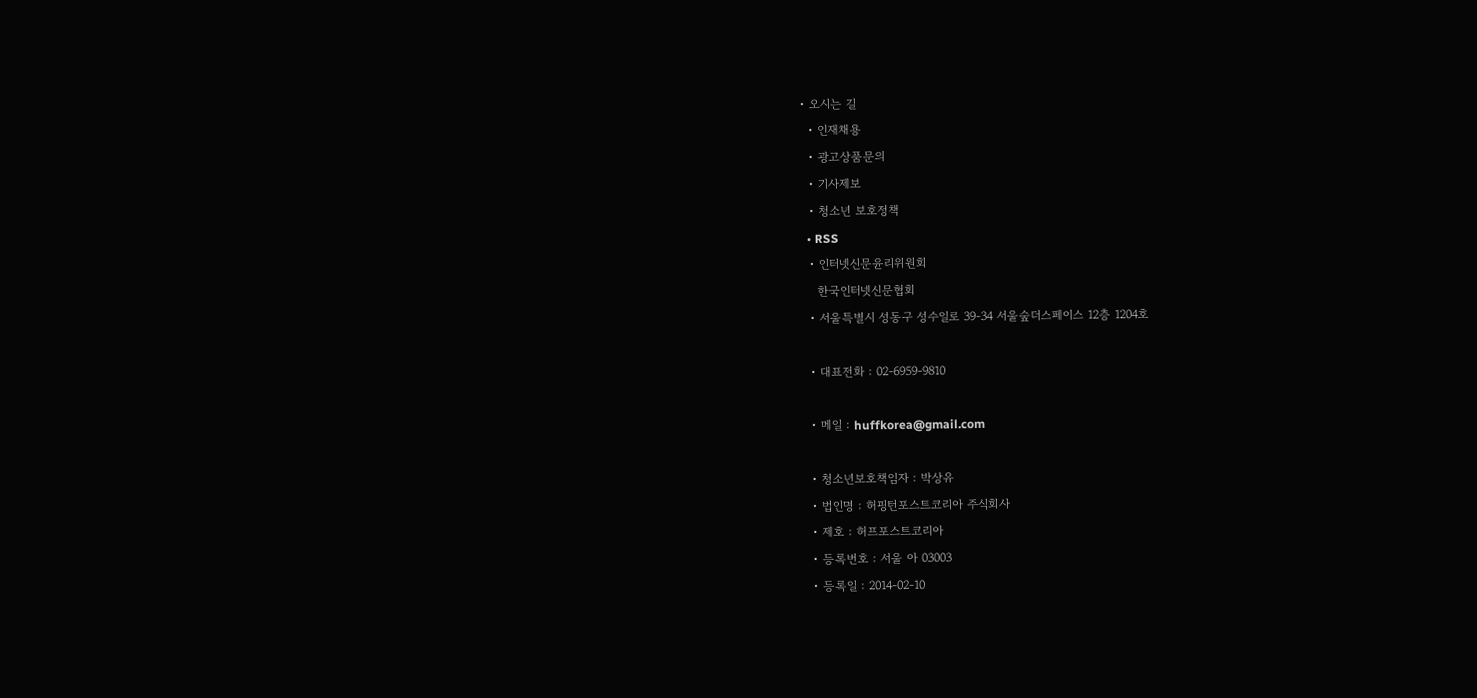• 오시는 길
  • 인재채용
  • 광고상품문의
  • 기사제보
  • 청소년 보호정책
  • RSS
  • 인터넷신문윤리위원회
    한국인터넷신문협회
  • 서울특별시 성동구 성수일로 39-34 서울숲더스페이스 12층 1204호

  • 대표전화 : 02-6959-9810

  • 메일 : huffkorea@gmail.com

  • 청소년보호책임자 : 박상유
  • 법인명 : 허핑턴포스트코리아 주식회사
  • 제호 : 허프포스트코리아
  • 등록번호 : 서울 아 03003
  • 등록일 : 2014-02-10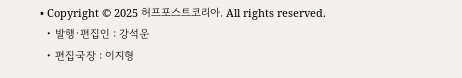• Copyright © 2025 허프포스트코리아. All rights reserved.
  • 발행·편집인 : 강석운
  • 편집국장 : 이지형